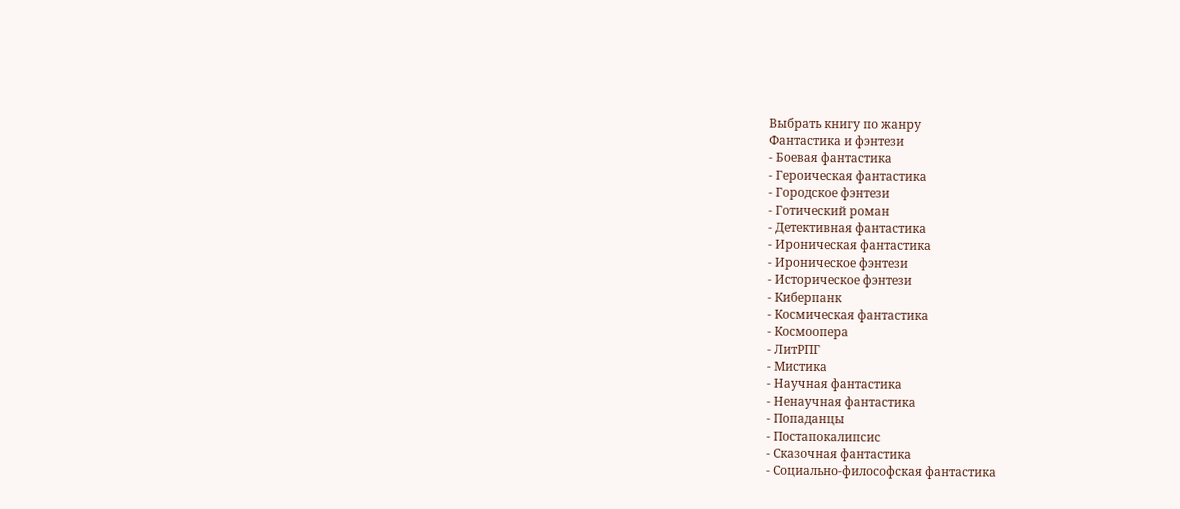Выбрать книгу по жанру
Фантастика и фэнтези
- Боевая фантастика
- Героическая фантастика
- Городское фэнтези
- Готический роман
- Детективная фантастика
- Ироническая фантастика
- Ироническое фэнтези
- Историческое фэнтези
- Киберпанк
- Космическая фантастика
- Космоопера
- ЛитРПГ
- Мистика
- Научная фантастика
- Ненаучная фантастика
- Попаданцы
- Постапокалипсис
- Сказочная фантастика
- Социально-философская фантастика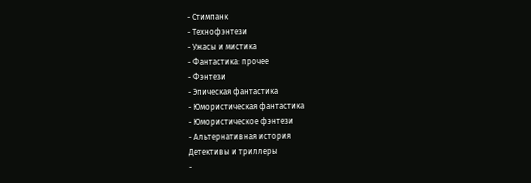- Стимпанк
- Технофэнтези
- Ужасы и мистика
- Фантастика: прочее
- Фэнтези
- Эпическая фантастика
- Юмористическая фантастика
- Юмористическое фэнтези
- Альтернативная история
Детективы и триллеры
-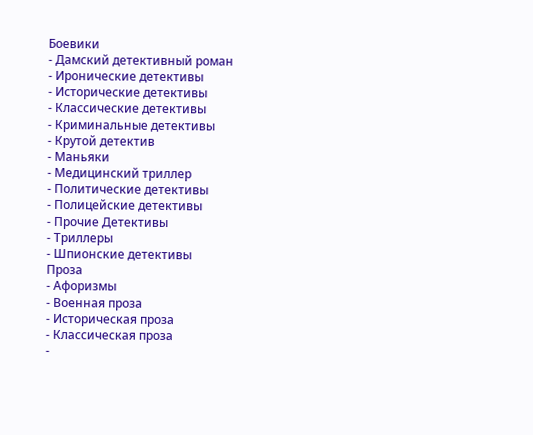Боевики
- Дамский детективный роман
- Иронические детективы
- Исторические детективы
- Классические детективы
- Криминальные детективы
- Крутой детектив
- Маньяки
- Медицинский триллер
- Политические детективы
- Полицейские детективы
- Прочие Детективы
- Триллеры
- Шпионские детективы
Проза
- Афоризмы
- Военная проза
- Историческая проза
- Классическая проза
-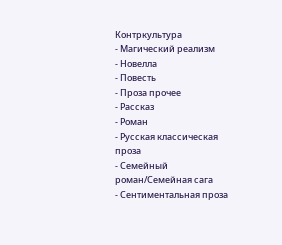Контркультура
- Магический реализм
- Новелла
- Повесть
- Проза прочее
- Рассказ
- Роман
- Русская классическая проза
- Семейный роман/Семейная сага
- Сентиментальная проза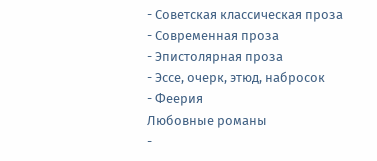- Советская классическая проза
- Современная проза
- Эпистолярная проза
- Эссе, очерк, этюд, набросок
- Феерия
Любовные романы
-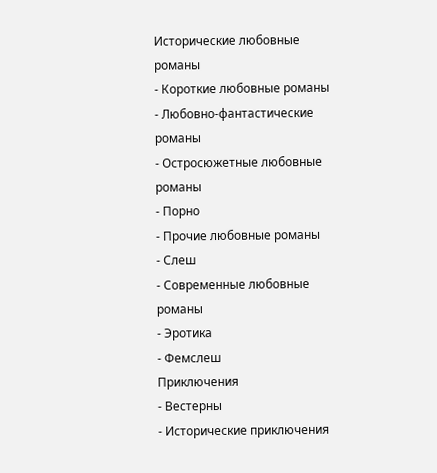Исторические любовные романы
- Короткие любовные романы
- Любовно-фантастические романы
- Остросюжетные любовные романы
- Порно
- Прочие любовные романы
- Слеш
- Современные любовные романы
- Эротика
- Фемслеш
Приключения
- Вестерны
- Исторические приключения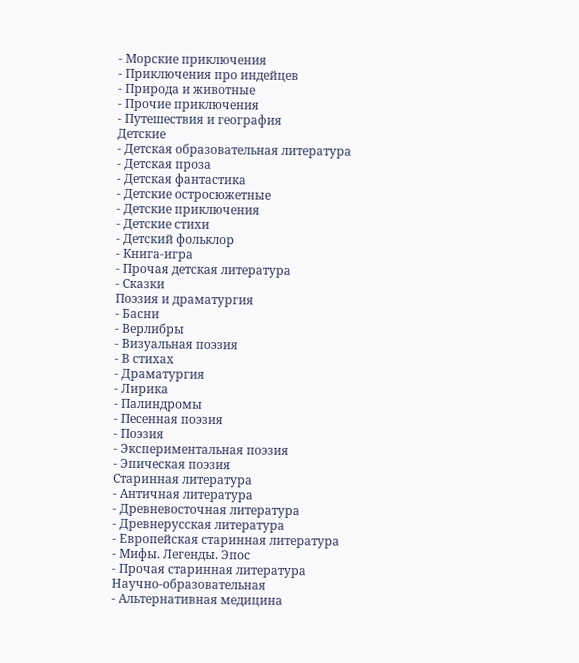- Морские приключения
- Приключения про индейцев
- Природа и животные
- Прочие приключения
- Путешествия и география
Детские
- Детская образовательная литература
- Детская проза
- Детская фантастика
- Детские остросюжетные
- Детские приключения
- Детские стихи
- Детский фольклор
- Книга-игра
- Прочая детская литература
- Сказки
Поэзия и драматургия
- Басни
- Верлибры
- Визуальная поэзия
- В стихах
- Драматургия
- Лирика
- Палиндромы
- Песенная поэзия
- Поэзия
- Экспериментальная поэзия
- Эпическая поэзия
Старинная литература
- Античная литература
- Древневосточная литература
- Древнерусская литература
- Европейская старинная литература
- Мифы. Легенды. Эпос
- Прочая старинная литература
Научно-образовательная
- Альтернативная медицина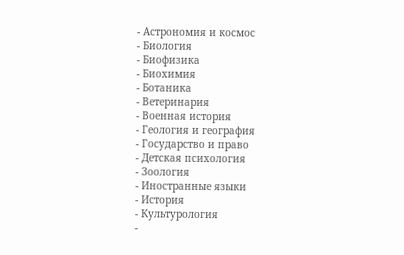- Астрономия и космос
- Биология
- Биофизика
- Биохимия
- Ботаника
- Ветеринария
- Военная история
- Геология и география
- Государство и право
- Детская психология
- Зоология
- Иностранные языки
- История
- Культурология
-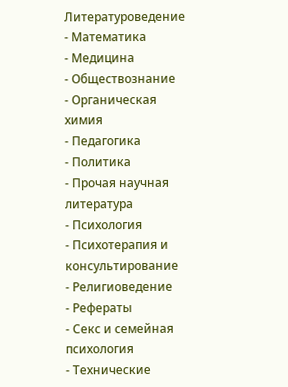Литературоведение
- Математика
- Медицина
- Обществознание
- Органическая химия
- Педагогика
- Политика
- Прочая научная литература
- Психология
- Психотерапия и консультирование
- Религиоведение
- Рефераты
- Секс и семейная психология
- Технические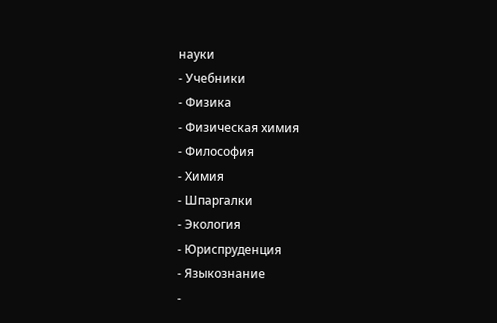науки
- Учебники
- Физика
- Физическая химия
- Философия
- Химия
- Шпаргалки
- Экология
- Юриспруденция
- Языкознание
-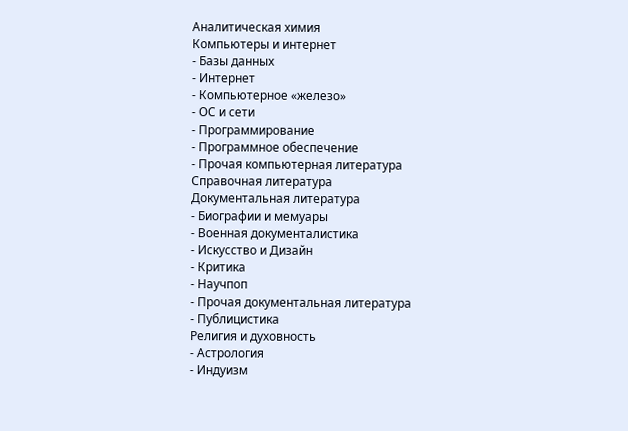Аналитическая химия
Компьютеры и интернет
- Базы данных
- Интернет
- Компьютерное «железо»
- ОС и сети
- Программирование
- Программное обеспечение
- Прочая компьютерная литература
Справочная литература
Документальная литература
- Биографии и мемуары
- Военная документалистика
- Искусство и Дизайн
- Критика
- Научпоп
- Прочая документальная литература
- Публицистика
Религия и духовность
- Астрология
- Индуизм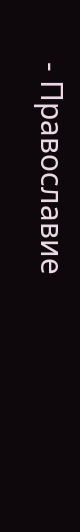- Православие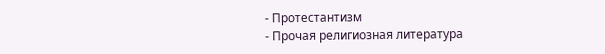- Протестантизм
- Прочая религиозная литература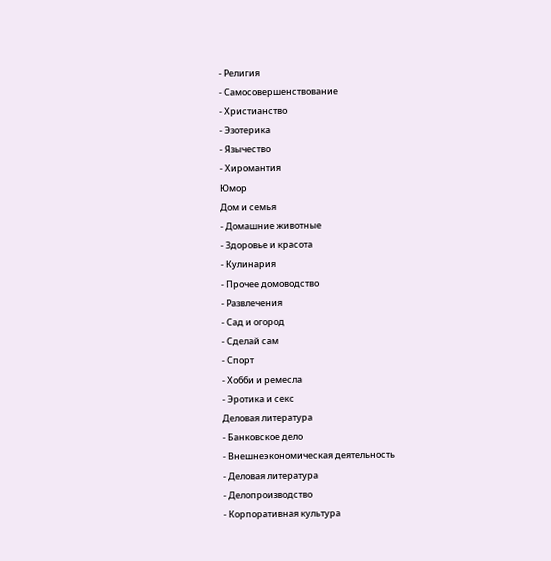- Религия
- Самосовершенствование
- Христианство
- Эзотерика
- Язычество
- Хиромантия
Юмор
Дом и семья
- Домашние животные
- Здоровье и красота
- Кулинария
- Прочее домоводство
- Развлечения
- Сад и огород
- Сделай сам
- Спорт
- Хобби и ремесла
- Эротика и секс
Деловая литература
- Банковское дело
- Внешнеэкономическая деятельность
- Деловая литература
- Делопроизводство
- Корпоративная культура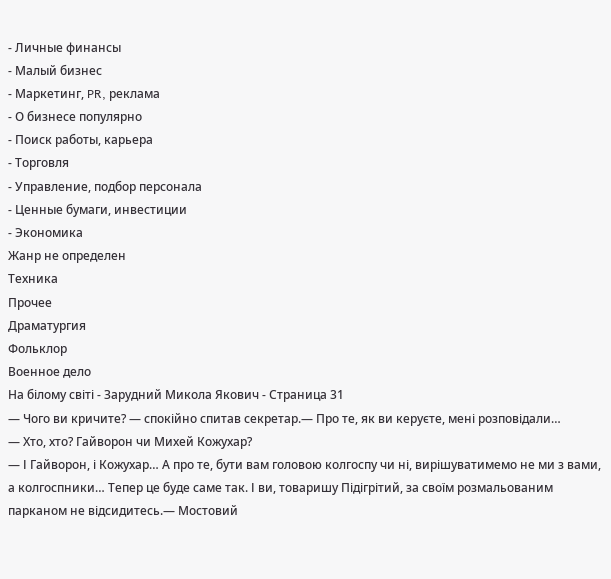- Личные финансы
- Малый бизнес
- Маркетинг, PR, реклама
- О бизнесе популярно
- Поиск работы, карьера
- Торговля
- Управление, подбор персонала
- Ценные бумаги, инвестиции
- Экономика
Жанр не определен
Техника
Прочее
Драматургия
Фольклор
Военное дело
На білому світі - Зарудний Микола Якович - Страница 31
— Чого ви кричите? — спокійно спитав секретар.— Про те, як ви керуєте, мені розповідали…
— Хто, хто? Гайворон чи Михей Кожухар?
— І Гайворон, і Кожухар… А про те, бути вам головою колгоспу чи ні, вирішуватимемо не ми з вами, а колгоспники… Тепер це буде саме так. І ви, товаришу Підігрітий, за своїм розмальованим парканом не відсидитесь.— Мостовий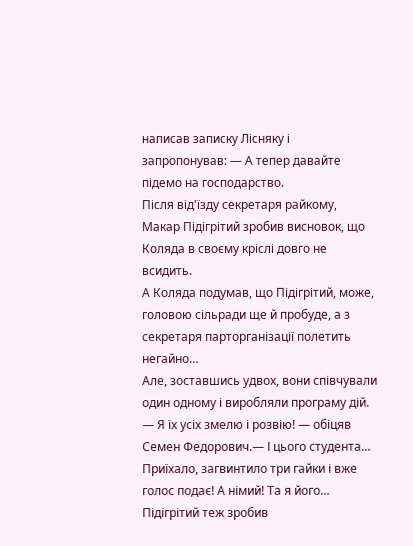написав записку Лісняку і запропонував: — А тепер давайте підемо на господарство.
Після від'їзду секретаря райкому, Макар Підігрітий зробив висновок, що Коляда в своєму кріслі довго не всидить.
А Коляда подумав, що Підігрітий, може, головою сільради ще й пробуде, а з секретаря парторганізації полетить негайно…
Але, зоставшись удвох, вони співчували один одному і виробляли програму дій.
— Я їх усіх змелю і розвію! — обіцяв Семен Федорович.— І цього студента… Приїхало, загвинтило три гайки і вже голос подає! А німий! Та я його…
Підігрітий теж зробив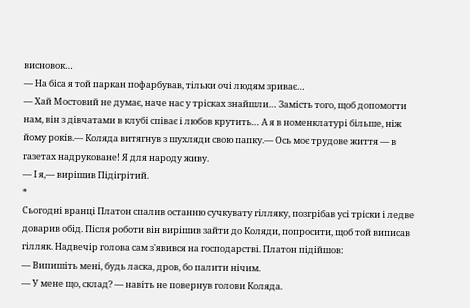висновок…
— На біса я той паркан пофарбував, тільки очі людям зриває…
— Хай Мостовий не думає, наче нас у трісках знайшли… Замість того, щоб допомогти нам, він з дівчатами в клубі співає і любов крутить… А я в номенклатурі більше, ніж йому років.— Коляда витягнув з шухляди свою папку.— Ось моє трудове життя — в газетах надруковане! Я для народу живу.
— І я,— вирішив Підігрітий.
*
Сьогодні вранці Платон спалив останню сучкувату гілляку, позгрібав усі тріски і ледве доварив обід. Після роботи він вирішив зайти до Коляди, попросити, щоб той виписав гілляк. Надвечір голова сам з'явився на господарстві. Платон підійшов:
— Випишіть мені, будь ласка, дров, бо палити нічим.
— У мене що, склад? — навіть не повернув голови Коляда.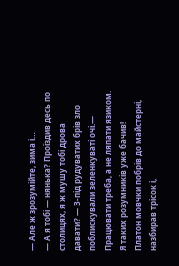— Але ж зрозумійте, зима і…
— А я тобі — нянька? Проїздив десь по столицях, я ж мушу тобі дрова давати? — З-під рудуватих брів зло поблискували зеленкуваті очі.— Працювати треба, а не ляпати язиком. Я таких розумників уже бачив!
Платон мовчки побрів до майстерні, назбирав трісок і,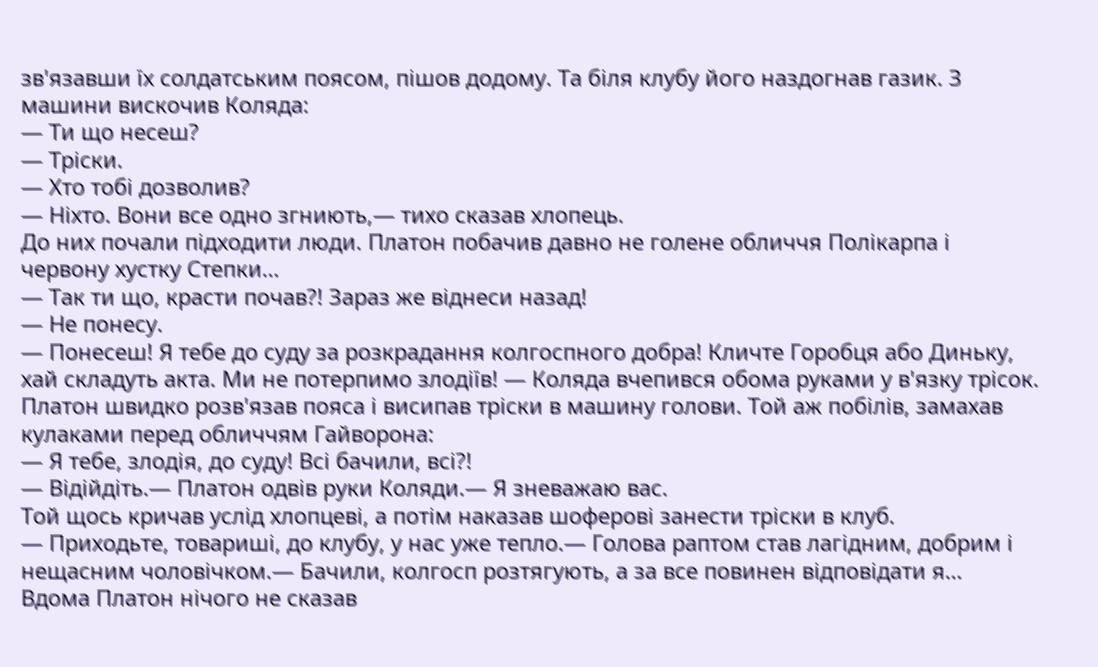зв'язавши їх солдатським поясом, пішов додому. Та біля клубу його наздогнав газик. З машини вискочив Коляда:
— Ти що несеш?
— Тріски.
— Хто тобі дозволив?
— Ніхто. Вони все одно згниють,— тихо сказав хлопець.
До них почали підходити люди. Платон побачив давно не голене обличчя Полікарпа і червону хустку Степки…
— Так ти що, красти почав?! Зараз же віднеси назад!
— Не понесу.
— Понесеш! Я тебе до суду за розкрадання колгоспного добра! Кличте Горобця або Диньку, хай складуть акта. Ми не потерпимо злодіїв! — Коляда вчепився обома руками у в'язку трісок.
Платон швидко розв'язав пояса і висипав тріски в машину голови. Той аж побілів, замахав кулаками перед обличчям Гайворона:
— Я тебе, злодія, до суду! Всі бачили, всі?!
— Відійдіть.— Платон одвів руки Коляди.— Я зневажаю вас.
Той щось кричав услід хлопцеві, а потім наказав шоферові занести тріски в клуб.
— Приходьте, товариші, до клубу, у нас уже тепло.— Голова раптом став лагідним, добрим і нещасним чоловічком.— Бачили, колгосп розтягують, а за все повинен відповідати я…
Вдома Платон нічого не сказав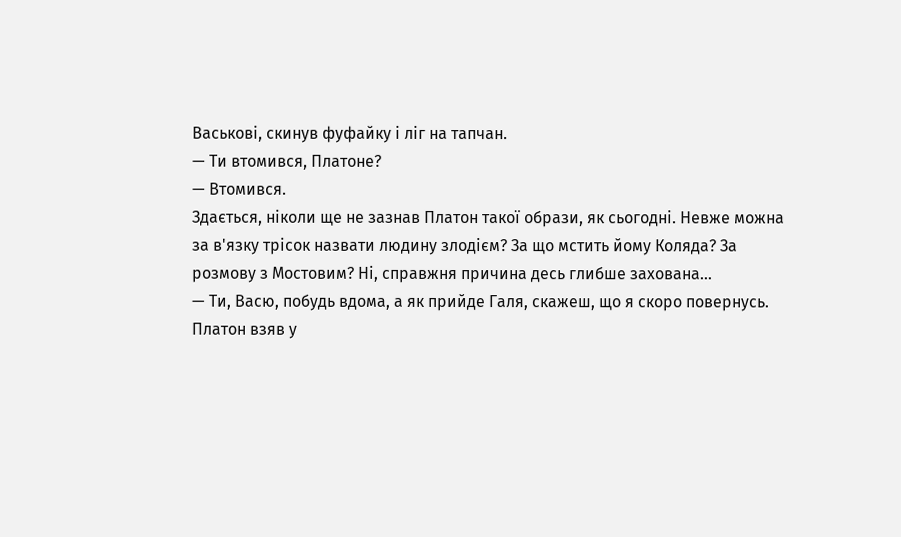Васькові, скинув фуфайку і ліг на тапчан.
— Ти втомився, Платоне?
— Втомився.
Здається, ніколи ще не зазнав Платон такої образи, як сьогодні. Невже можна за в'язку трісок назвати людину злодієм? За що мстить йому Коляда? За розмову з Мостовим? Ні, справжня причина десь глибше захована…
— Ти, Васю, побудь вдома, а як прийде Галя, скажеш, що я скоро повернусь.
Платон взяв у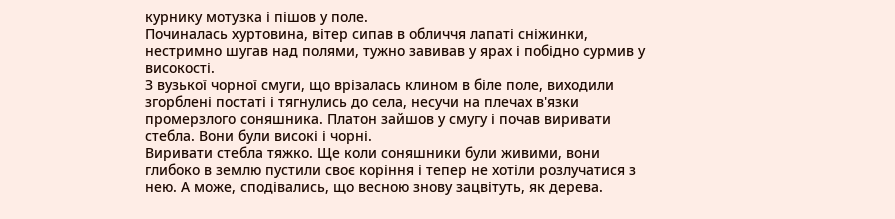курнику мотузка і пішов у поле.
Починалась хуртовина, вітер сипав в обличчя лапаті сніжинки, нестримно шугав над полями, тужно завивав у ярах і побідно сурмив у високості.
З вузької чорної смуги, що врізалась клином в біле поле, виходили згорблені постаті і тягнулись до села, несучи на плечах в'язки промерзлого соняшника. Платон зайшов у смугу і почав виривати стебла. Вони були високі і чорні.
Виривати стебла тяжко. Ще коли соняшники були живими, вони глибоко в землю пустили своє коріння і тепер не хотіли розлучатися з нею. А може, сподівались, що весною знову зацвітуть, як дерева.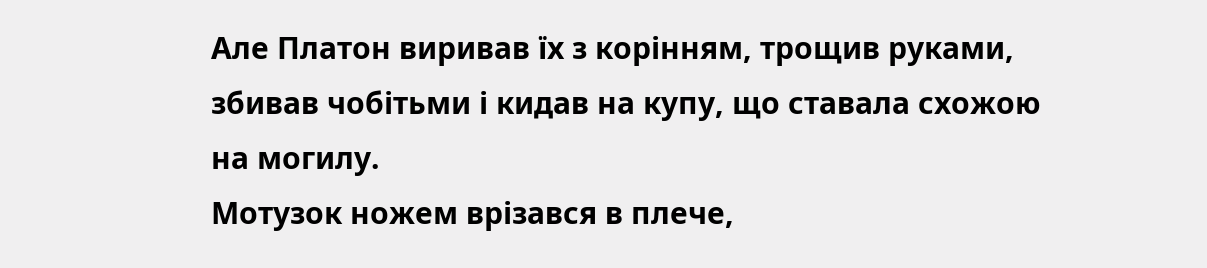Але Платон виривав їх з корінням, трощив руками, збивав чобітьми і кидав на купу, що ставала схожою на могилу.
Мотузок ножем врізався в плече,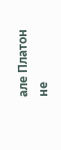але Платон не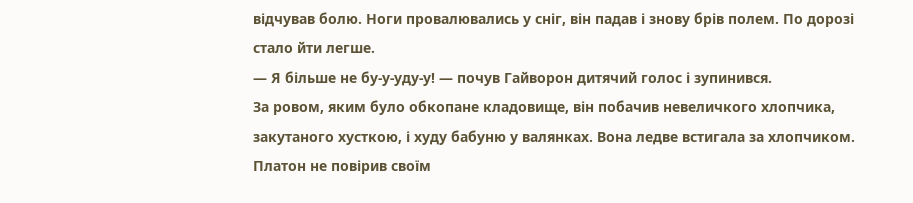відчував болю. Ноги провалювались у сніг, він падав і знову брів полем. По дорозі стало йти легше.
— Я більше не бу-у-уду-у! — почув Гайворон дитячий голос і зупинився.
За ровом, яким було обкопане кладовище, він побачив невеличкого хлопчика, закутаного хусткою, і худу бабуню у валянках. Вона ледве встигала за хлопчиком.
Платон не повірив своїм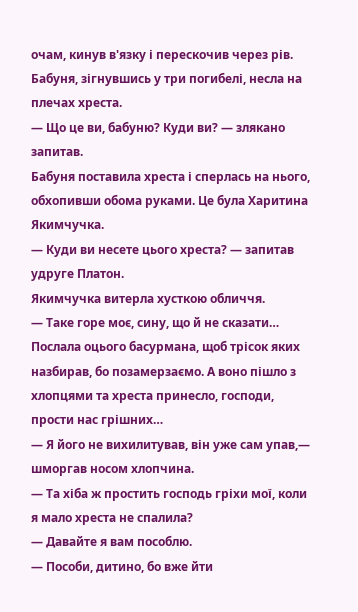очам, кинув в'язку і перескочив через рів. Бабуня, зігнувшись у три погибелі, несла на плечах хреста.
— Що це ви, бабуню? Куди ви? — злякано запитав.
Бабуня поставила хреста і сперлась на нього, обхопивши обома руками. Це була Харитина Якимчучка.
— Куди ви несете цього хреста? — запитав удруге Платон.
Якимчучка витерла хусткою обличчя.
— Таке горе моє, сину, що й не сказати… Послала оцього басурмана, щоб трісок яких назбирав, бо позамерзаємо. А воно пішло з хлопцями та хреста принесло, господи, прости нас грішних…
— Я його не вихилитував, він уже сам упав,— шморгав носом хлопчина.
— Та хіба ж простить господь гріхи мої, коли я мало хреста не спалила?
— Давайте я вам пособлю.
— Пособи, дитино, бо вже йти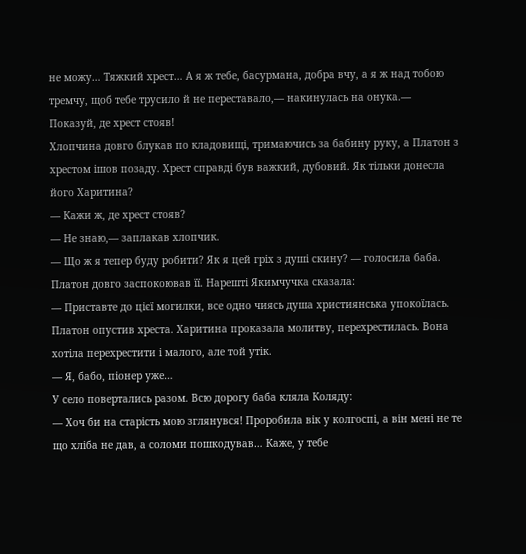не можу… Тяжкий хрест… А я ж тебе, басурмана, добра вчу, а я ж над тобою тремчу, щоб тебе трусило й не переставало,— накинулась на онука.— Показуй, де хрест стояв!
Хлопчина довго блукав по кладовищі, тримаючись за бабину руку, а Платон з хрестом ішов позаду. Хрест справді був важкий, дубовий. Як тільки донесла його Харитина?
— Кажи ж, де хрест стояв?
— Не знаю,— заплакав хлопчик.
— Що ж я тепер буду робити? Як я цей гріх з душі скину? — голосила баба.
Платон довго заспокоював її. Нарешті Якимчучка сказала:
— Приставте до цієї могилки, все одно чиясь душа християнська упокоїлась.
Платон опустив хреста. Харитина проказала молитву, перехрестилась. Вона хотіла перехрестити і малого, але той утік.
— Я, бабо, піонер уже…
У село повертались разом. Всю дорогу баба кляла Коляду:
— Хоч би на старість мою зглянувся! Проробила вік у колгоспі, а він мені не те що хліба не дав, а соломи пошкодував… Каже, у тебе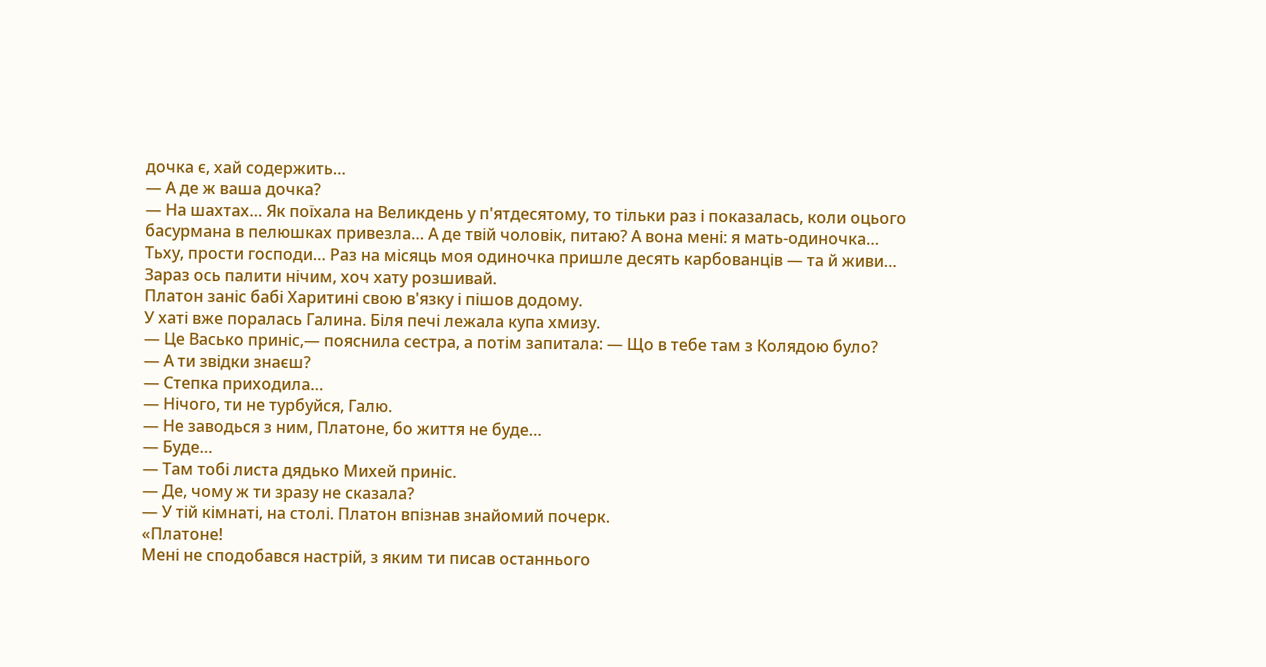дочка є, хай содержить…
— А де ж ваша дочка?
— На шахтах… Як поїхала на Великдень у п'ятдесятому, то тільки раз і показалась, коли оцього басурмана в пелюшках привезла… А де твій чоловік, питаю? А вона мені: я мать-одиночка… Тьху, прости господи… Раз на місяць моя одиночка пришле десять карбованців — та й живи… Зараз ось палити нічим, хоч хату розшивай.
Платон заніс бабі Харитині свою в'язку і пішов додому.
У хаті вже поралась Галина. Біля печі лежала купа хмизу.
— Це Васько приніс,— пояснила сестра, а потім запитала: — Що в тебе там з Колядою було?
— А ти звідки знаєш?
— Степка приходила…
— Нічого, ти не турбуйся, Галю.
— Не заводься з ним, Платоне, бо життя не буде…
— Буде…
— Там тобі листа дядько Михей приніс.
— Де, чому ж ти зразу не сказала?
— У тій кімнаті, на столі. Платон впізнав знайомий почерк.
«Платоне!
Мені не сподобався настрій, з яким ти писав останнього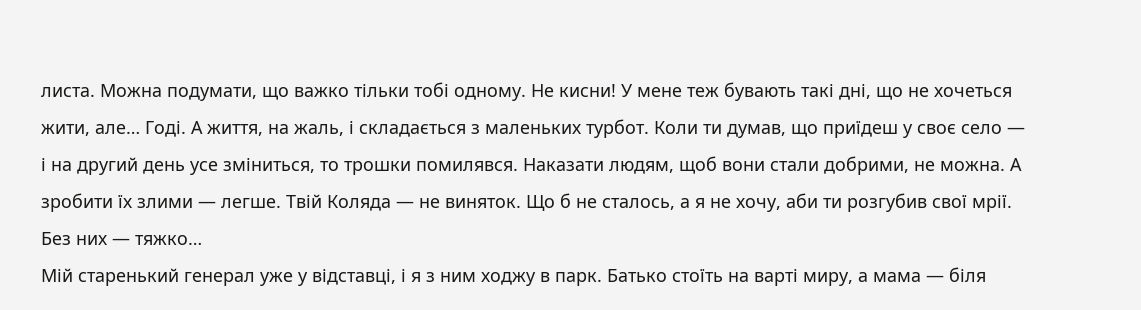листа. Можна подумати, що важко тільки тобі одному. Не кисни! У мене теж бувають такі дні, що не хочеться жити, але… Годі. А життя, на жаль, і складається з маленьких турбот. Коли ти думав, що приїдеш у своє село — і на другий день усе зміниться, то трошки помилявся. Наказати людям, щоб вони стали добрими, не можна. А зробити їх злими — легше. Твій Коляда — не виняток. Що б не сталось, а я не хочу, аби ти розгубив свої мрії. Без них — тяжко…
Мій старенький генерал уже у відставці, і я з ним ходжу в парк. Батько стоїть на варті миру, а мама — біля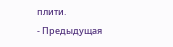плити.
- Предыдущая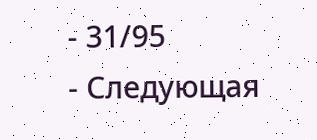- 31/95
- Следующая